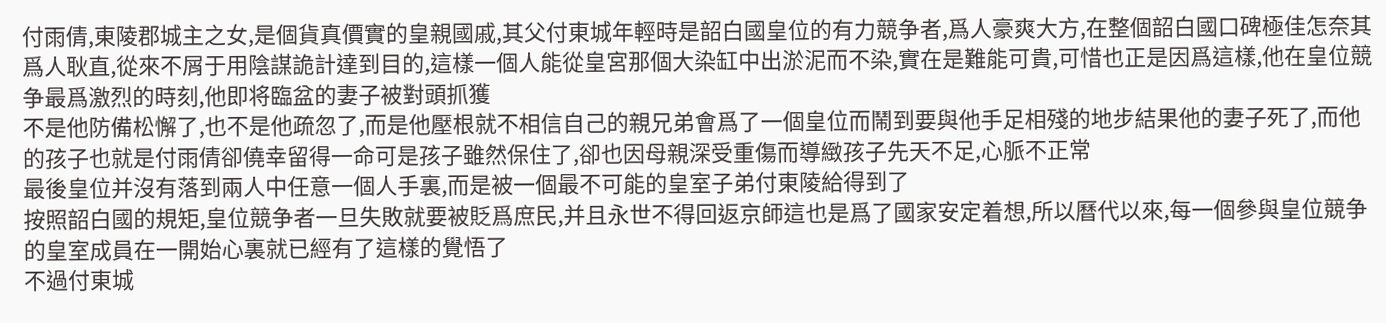付雨倩,東陵郡城主之女,是個貨真價實的皇親國戚,其父付東城年輕時是韶白國皇位的有力競争者,爲人豪爽大方,在整個韶白國口碑極佳怎奈其爲人耿直,從來不屑于用陰謀詭計達到目的,這樣一個人能從皇宮那個大染缸中出淤泥而不染,實在是難能可貴,可惜也正是因爲這樣,他在皇位競争最爲激烈的時刻,他即将臨盆的妻子被對頭抓獲
不是他防備松懈了,也不是他疏忽了,而是他壓根就不相信自己的親兄弟會爲了一個皇位而鬧到要與他手足相殘的地步結果他的妻子死了,而他的孩子也就是付雨倩卻僥幸留得一命可是孩子雖然保住了,卻也因母親深受重傷而導緻孩子先天不足,心脈不正常
最後皇位并沒有落到兩人中任意一個人手裏,而是被一個最不可能的皇室子弟付東陵給得到了
按照韶白國的規矩,皇位競争者一旦失敗就要被貶爲庶民,并且永世不得回返京師這也是爲了國家安定着想,所以曆代以來,每一個參與皇位競争的皇室成員在一開始心裏就已經有了這樣的覺悟了
不過付東城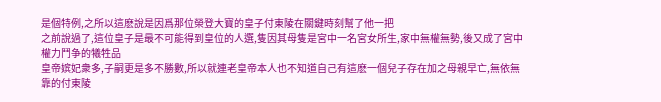是個特例,之所以這麽說是因爲那位榮登大寶的皇子付東陵在關鍵時刻幫了他一把
之前說過了,這位皇子是最不可能得到皇位的人選,隻因其母隻是宮中一名宮女所生,家中無權無勢,後又成了宮中權力鬥争的犧牲品
皇帝嫔妃衆多,子嗣更是多不勝數,所以就連老皇帝本人也不知道自己有這麽一個兒子存在加之母親早亡,無依無靠的付東陵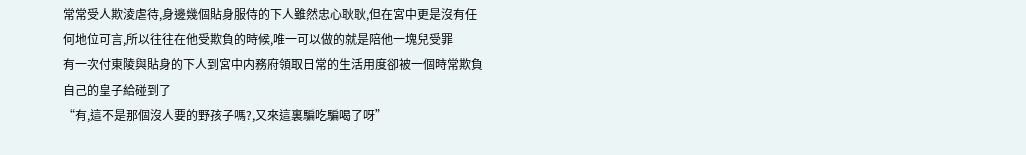常常受人欺淩虐待,身邊幾個貼身服侍的下人雖然忠心耿耿,但在宮中更是沒有任何地位可言,所以往往在他受欺負的時候,唯一可以做的就是陪他一塊兒受罪
有一次付東陵與貼身的下人到宮中内務府領取日常的生活用度卻被一個時常欺負自己的皇子給碰到了
“有,這不是那個沒人要的野孩子嗎?,又來這裏騙吃騙喝了呀”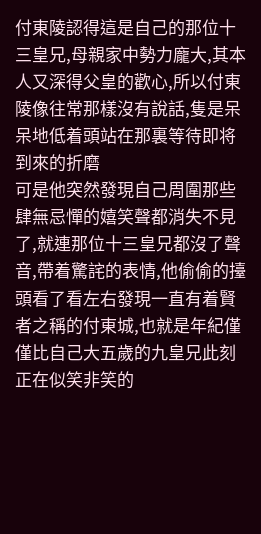付東陵認得這是自己的那位十三皇兄,母親家中勢力龐大,其本人又深得父皇的歡心,所以付東陵像往常那樣沒有說話,隻是呆呆地低着頭站在那裏等待即将到來的折磨
可是他突然發現自己周圍那些肆無忌憚的嬉笑聲都消失不見了,就連那位十三皇兄都沒了聲音,帶着驚詫的表情,他偷偷的擡頭看了看左右發現一直有着賢者之稱的付東城,也就是年紀僅僅比自己大五歲的九皇兄此刻正在似笑非笑的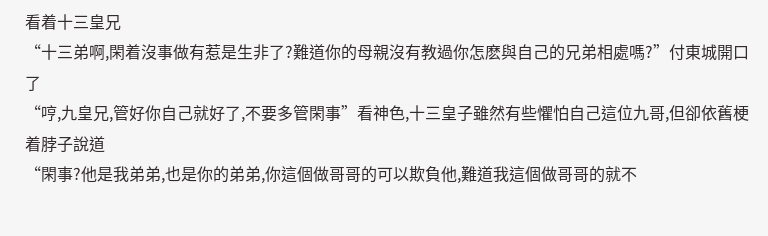看着十三皇兄
“十三弟啊,閑着沒事做有惹是生非了?難道你的母親沒有教過你怎麽與自己的兄弟相處嗎?”付東城開口了
“哼,九皇兄,管好你自己就好了,不要多管閑事”看神色,十三皇子雖然有些懼怕自己這位九哥,但卻依舊梗着脖子說道
“閑事?他是我弟弟,也是你的弟弟,你這個做哥哥的可以欺負他,難道我這個做哥哥的就不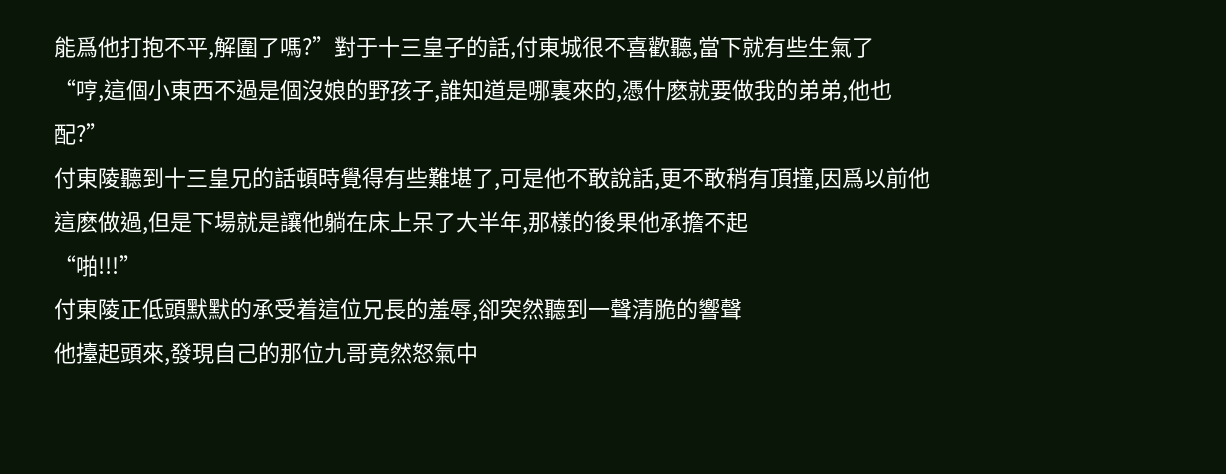能爲他打抱不平,解圍了嗎?”對于十三皇子的話,付東城很不喜歡聽,當下就有些生氣了
“哼,這個小東西不過是個沒娘的野孩子,誰知道是哪裏來的,憑什麽就要做我的弟弟,他也配?”
付東陵聽到十三皇兄的話頓時覺得有些難堪了,可是他不敢說話,更不敢稍有頂撞,因爲以前他這麽做過,但是下場就是讓他躺在床上呆了大半年,那樣的後果他承擔不起
“啪!!!”
付東陵正低頭默默的承受着這位兄長的羞辱,卻突然聽到一聲清脆的響聲
他擡起頭來,發現自己的那位九哥竟然怒氣中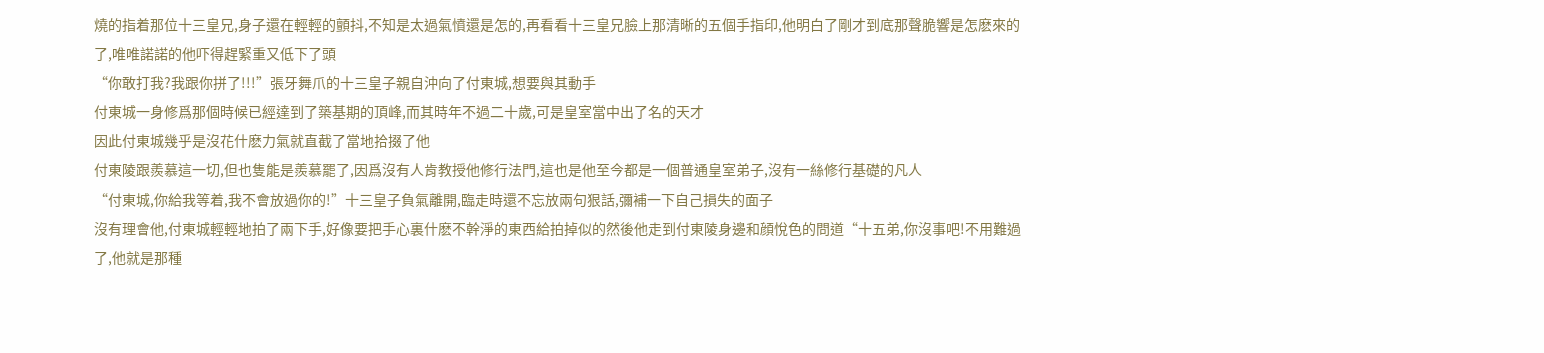燒的指着那位十三皇兄,身子還在輕輕的顫抖,不知是太過氣憤還是怎的,再看看十三皇兄臉上那清晰的五個手指印,他明白了剛才到底那聲脆響是怎麽來的了,唯唯諾諾的他吓得趕緊重又低下了頭
“你敢打我?我跟你拼了!!!”張牙舞爪的十三皇子親自沖向了付東城,想要與其動手
付東城一身修爲那個時候已經達到了築基期的頂峰,而其時年不過二十歲,可是皇室當中出了名的天才
因此付東城幾乎是沒花什麽力氣就直截了當地拾掇了他
付東陵跟羨慕這一切,但也隻能是羨慕罷了,因爲沒有人肯教授他修行法門,這也是他至今都是一個普通皇室弟子,沒有一絲修行基礎的凡人
“付東城,你給我等着,我不會放過你的!”十三皇子負氣離開,臨走時還不忘放兩句狠話,彌補一下自己損失的面子
沒有理會他,付東城輕輕地拍了兩下手,好像要把手心裏什麽不幹淨的東西給拍掉似的然後他走到付東陵身邊和顔悅色的問道“十五弟,你沒事吧!不用難過了,他就是那種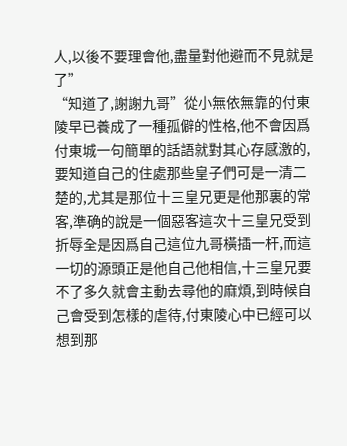人,以後不要理會他,盡量對他避而不見就是了”
“知道了,謝謝九哥”從小無依無靠的付東陵早已養成了一種孤僻的性格,他不會因爲付東城一句簡單的話語就對其心存感激的,要知道自己的住處那些皇子們可是一清二楚的,尤其是那位十三皇兄更是他那裏的常客,準确的說是一個惡客這次十三皇兄受到折辱全是因爲自己這位九哥橫插一杆,而這一切的源頭正是他自己他相信,十三皇兄要不了多久就會主動去尋他的麻煩,到時候自己會受到怎樣的虐待,付東陵心中已經可以想到那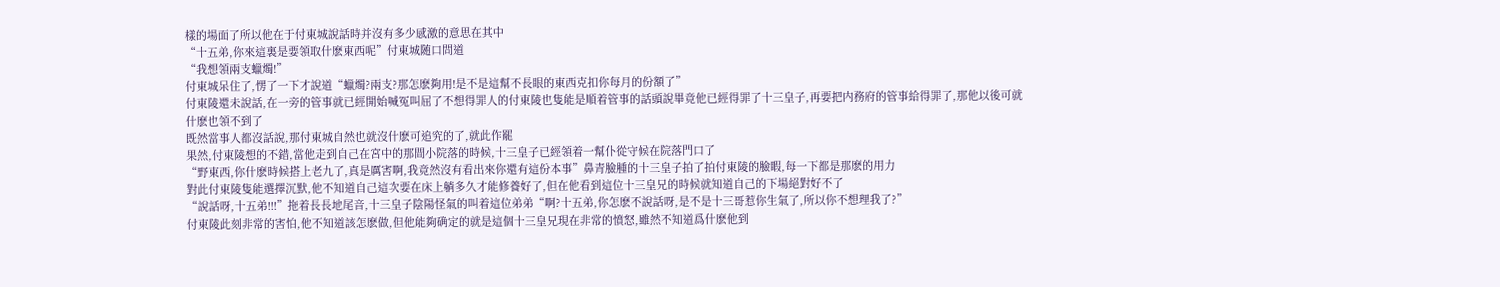樣的場面了所以他在于付東城說話時并沒有多少感激的意思在其中
“十五弟,你來這裏是要領取什麽東西呢”付東城随口問道
“我想領兩支蠟燭!”
付東城呆住了,愣了一下才說道“蠟燭?兩支?那怎麽夠用!是不是這幫不長眼的東西克扣你每月的份額了”
付東陵還未說話,在一旁的管事就已經開始喊冤叫屈了不想得罪人的付東陵也隻能是順着管事的話頭說畢竟他已經得罪了十三皇子,再要把内務府的管事給得罪了,那他以後可就什麽也領不到了
既然當事人都沒話說,那付東城自然也就沒什麽可追究的了,就此作罷
果然,付東陵想的不錯,當他走到自己在宮中的那間小院落的時候,十三皇子已經領着一幫仆從守候在院落門口了
“野東西,你什麽時候搭上老九了,真是厲害啊,我竟然沒有看出來你還有這份本事”鼻青臉腫的十三皇子拍了拍付東陵的臉睱,每一下都是那麽的用力
對此付東陵隻能選擇沉默,他不知道自己這次要在床上躺多久才能修養好了,但在他看到這位十三皇兄的時候就知道自己的下場絕對好不了
“說話呀,十五弟!!!”拖着長長地尾音,十三皇子陰陽怪氣的叫着這位弟弟“啊?十五弟,你怎麽不說話呀,是不是十三哥惹你生氣了,所以你不想理我了?”
付東陵此刻非常的害怕,他不知道該怎麽做,但他能夠确定的就是這個十三皇兄現在非常的憤怒,雖然不知道爲什麽他到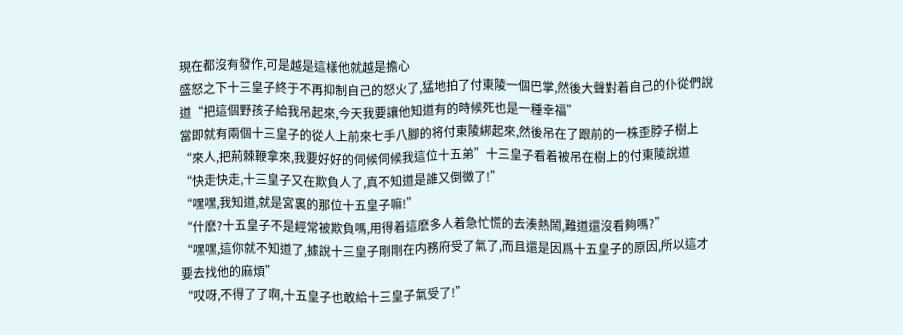現在都沒有發作,可是越是這樣他就越是擔心
盛怒之下十三皇子終于不再抑制自己的怒火了,猛地拍了付東陵一個巴掌,然後大聲對着自己的仆從們說道“把這個野孩子給我吊起來,今天我要讓他知道有的時候死也是一種幸福”
當即就有兩個十三皇子的從人上前來七手八腳的将付東陵綁起來,然後吊在了跟前的一株歪脖子樹上
“來人,把荊棘鞭拿來,我要好好的伺候伺候我這位十五弟”十三皇子看着被吊在樹上的付東陵說道
“快走快走,十三皇子又在欺負人了,真不知道是誰又倒黴了!”
“嘿嘿,我知道,就是宮裏的那位十五皇子嘛!”
“什麽?十五皇子不是經常被欺負嗎,用得着這麽多人着急忙慌的去湊熱鬧,難道還沒看夠嗎?”
“嘿嘿,這你就不知道了,據說十三皇子剛剛在内務府受了氣了,而且還是因爲十五皇子的原因,所以這才要去找他的麻煩”
“哎呀,不得了了啊,十五皇子也敢給十三皇子氣受了!”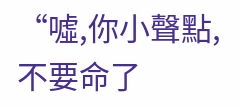“噓,你小聲點,不要命了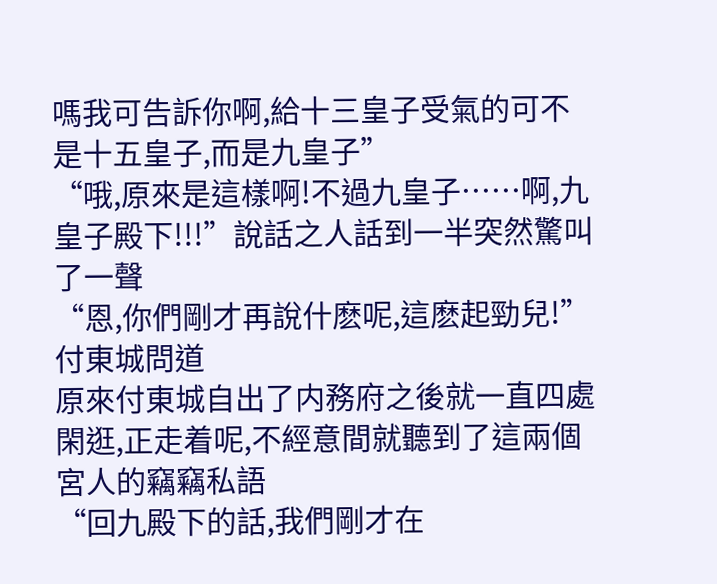嗎我可告訴你啊,給十三皇子受氣的可不是十五皇子,而是九皇子”
“哦,原來是這樣啊!不過九皇子……啊,九皇子殿下!!!”說話之人話到一半突然驚叫了一聲
“恩,你們剛才再說什麽呢,這麽起勁兒!”付東城問道
原來付東城自出了内務府之後就一直四處閑逛,正走着呢,不經意間就聽到了這兩個宮人的竊竊私語
“回九殿下的話,我們剛才在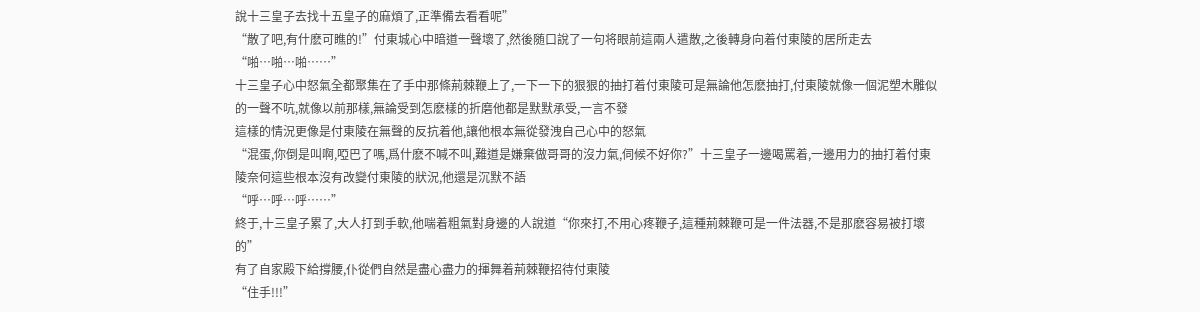說十三皇子去找十五皇子的麻煩了,正準備去看看呢”
“散了吧,有什麽可瞧的!”付東城心中暗道一聲壞了,然後随口說了一句将眼前這兩人遣散,之後轉身向着付東陵的居所走去
“啪…啪…啪……”
十三皇子心中怒氣全都聚集在了手中那條荊棘鞭上了,一下一下的狠狠的抽打着付東陵可是無論他怎麽抽打,付東陵就像一個泥塑木雕似的一聲不吭,就像以前那樣,無論受到怎麽樣的折磨他都是默默承受,一言不發
這樣的情況更像是付東陵在無聲的反抗着他,讓他根本無從發洩自己心中的怒氣
“混蛋,你倒是叫啊,啞巴了嗎,爲什麽不喊不叫,難道是嫌棄做哥哥的沒力氣,伺候不好你?”十三皇子一邊喝罵着,一邊用力的抽打着付東陵奈何這些根本沒有改變付東陵的狀況,他還是沉默不語
“呼…呼…呼……”
終于,十三皇子累了,大人打到手軟,他喘着粗氣對身邊的人說道“你來打,不用心疼鞭子,這種荊棘鞭可是一件法器,不是那麽容易被打壞的”
有了自家殿下給撐腰,仆從們自然是盡心盡力的揮舞着荊棘鞭招待付東陵
“住手!!!”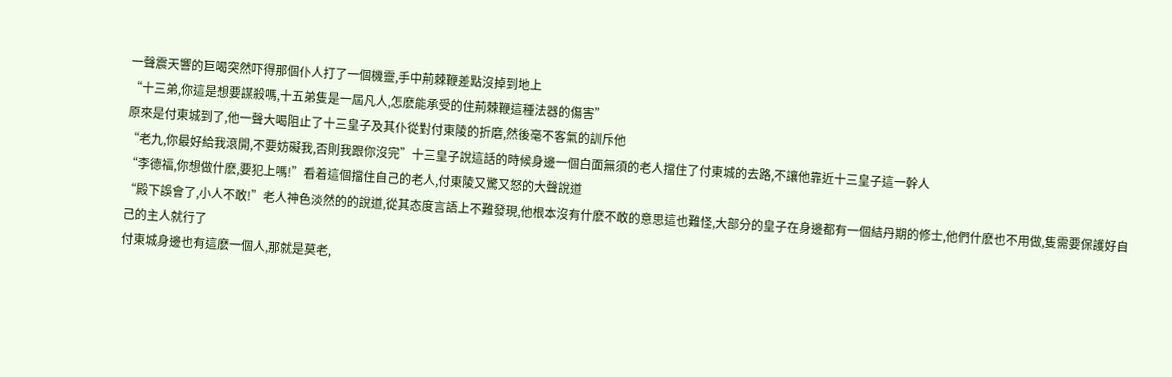一聲震天響的巨喝突然吓得那個仆人打了一個機靈,手中荊棘鞭差點沒掉到地上
“十三弟,你這是想要謀殺嗎,十五弟隻是一屆凡人,怎麽能承受的住荊棘鞭這種法器的傷害”
原來是付東城到了,他一聲大喝阻止了十三皇子及其仆從對付東陵的折磨,然後毫不客氣的訓斥他
“老九,你最好給我滾開,不要妨礙我,否則我跟你沒完”十三皇子說這話的時候身邊一個白面無須的老人擋住了付東城的去路,不讓他靠近十三皇子這一幹人
“李德福,你想做什麽,要犯上嗎!”看着這個擋住自己的老人,付東陵又驚又怒的大聲說道
“殿下誤會了,小人不敢!”老人神色淡然的的說道,從其态度言語上不難發現,他根本沒有什麽不敢的意思這也難怪,大部分的皇子在身邊都有一個結丹期的修士,他們什麽也不用做,隻需要保護好自己的主人就行了
付東城身邊也有這麽一個人,那就是莫老,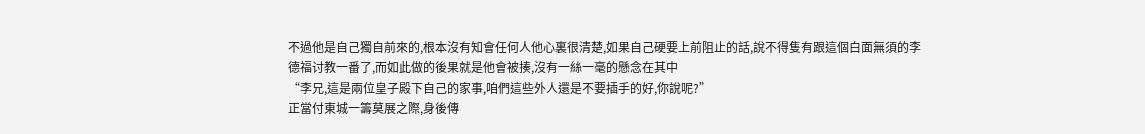不過他是自己獨自前來的,根本沒有知會任何人他心裏很清楚,如果自己硬要上前阻止的話,說不得隻有跟這個白面無須的李德福讨教一番了,而如此做的後果就是他會被揍,沒有一絲一毫的懸念在其中
“李兄,這是兩位皇子殿下自己的家事,咱們這些外人還是不要插手的好,你說呢?”
正當付東城一籌莫展之際,身後傳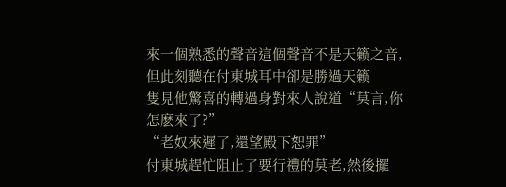來一個熟悉的聲音這個聲音不是天籁之音,但此刻聽在付東城耳中卻是勝過天籁
隻見他驚喜的轉過身對來人說道“莫言,你怎麽來了?”
“老奴來遲了,還望殿下恕罪”
付東城趕忙阻止了要行禮的莫老,然後擺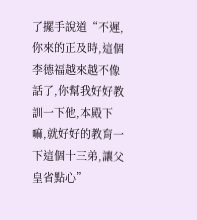了擺手說道“不遲,你來的正及時,這個李德福越來越不像話了,你幫我好好教訓一下他,本殿下嘛,就好好的教育一下這個十三弟,讓父皇省點心”